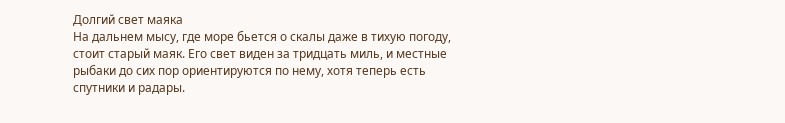Долгий свет маяка
На дальнем мысу, где море бьется о скалы даже в тихую погоду, стоит старый маяк. Его свет виден за тридцать миль, и местные рыбаки до сих пор ориентируются по нему, хотя теперь есть спутники и радары.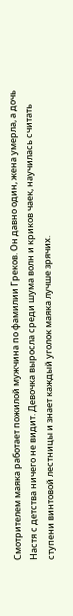Смотрителем маяка работает пожилой мужчина по фамилии Греков. Он давно один, жена умерла, а дочь Настя с детства ничего не видит. Девочка выросла среди шума волн и криков чаек, научилась считать ступени винтовой лестницы и знает каждый уголок маяка лучше зрячих.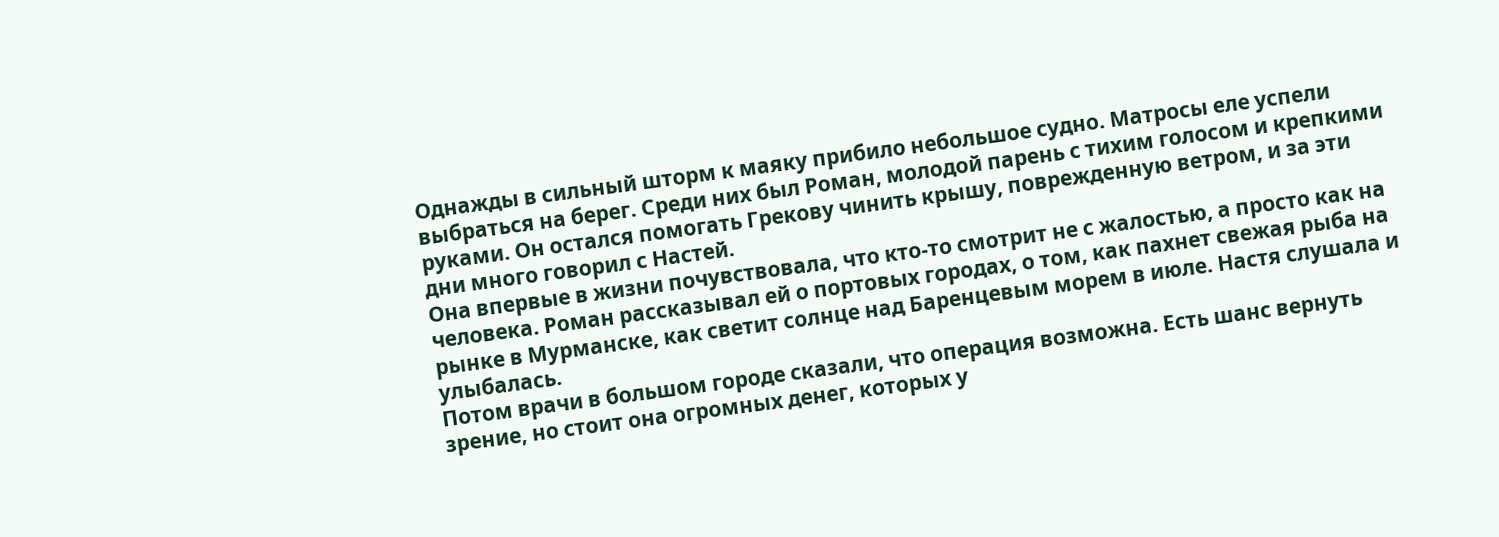Однажды в сильный шторм к маяку прибило небольшое судно. Матросы еле успели выбраться на берег. Среди них был Роман, молодой парень с тихим голосом и крепкими руками. Он остался помогать Грекову чинить крышу, поврежденную ветром, и за эти дни много говорил с Настей.
Она впервые в жизни почувствовала, что кто-то смотрит не с жалостью, а просто как на человека. Роман рассказывал ей о портовых городах, о том, как пахнет свежая рыба на рынке в Мурманске, как светит солнце над Баренцевым морем в июле. Настя слушала и улыбалась.
Потом врачи в большом городе сказали, что операция возможна. Есть шанс вернуть зрение, но стоит она огромных денег, которых у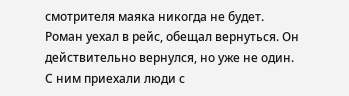смотрителя маяка никогда не будет.
Роман уехал в рейс, обещал вернуться. Он действительно вернулся, но уже не один. С ним приехали люди с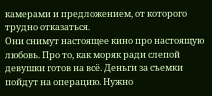камерами и предложением, от которого трудно отказаться.
Они снимут настоящее кино про настоящую любовь. Про то, как моряк ради слепой девушки готов на всё. Деньги за съемки пойдут на операцию. Нужно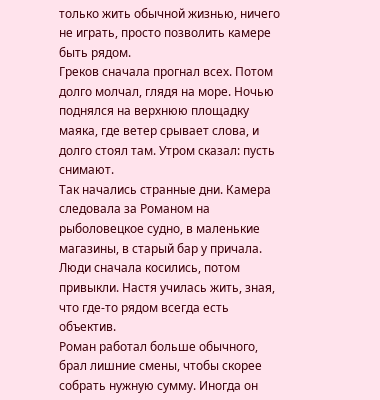только жить обычной жизнью, ничего не играть, просто позволить камере быть рядом.
Греков сначала прогнал всех. Потом долго молчал, глядя на море. Ночью поднялся на верхнюю площадку маяка, где ветер срывает слова, и долго стоял там. Утром сказал: пусть снимают.
Так начались странные дни. Камера следовала за Романом на рыболовецкое судно, в маленькие магазины, в старый бар у причала. Люди сначала косились, потом привыкли. Настя училась жить, зная, что где-то рядом всегда есть объектив.
Роман работал больше обычного, брал лишние смены, чтобы скорее собрать нужную сумму. Иногда он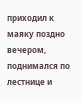приходил к маяку поздно вечером, поднимался по лестнице и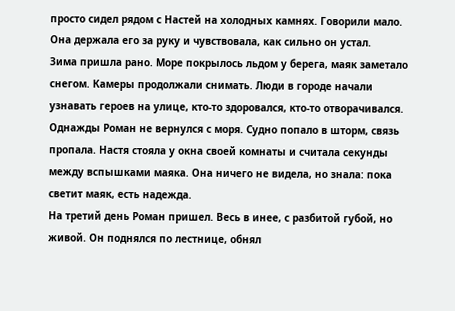просто сидел рядом с Настей на холодных камнях. Говорили мало. Она держала его за руку и чувствовала, как сильно он устал.
Зима пришла рано. Море покрылось льдом у берега, маяк заметало снегом. Камеры продолжали снимать. Люди в городе начали узнавать героев на улице, кто-то здоровался, кто-то отворачивался.
Однажды Роман не вернулся с моря. Судно попало в шторм, связь пропала. Настя стояла у окна своей комнаты и считала секунды между вспышками маяка. Она ничего не видела, но знала: пока светит маяк, есть надежда.
На третий день Роман пришел. Весь в инее, с разбитой губой, но живой. Он поднялся по лестнице, обнял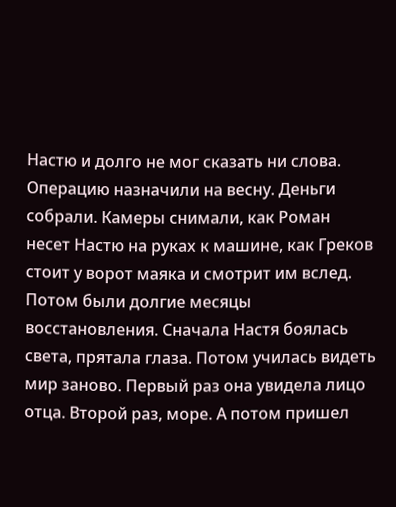Настю и долго не мог сказать ни слова.
Операцию назначили на весну. Деньги собрали. Камеры снимали, как Роман несет Настю на руках к машине, как Греков стоит у ворот маяка и смотрит им вслед.
Потом были долгие месяцы восстановления. Сначала Настя боялась света, прятала глаза. Потом училась видеть мир заново. Первый раз она увидела лицо отца. Второй раз, море. А потом пришел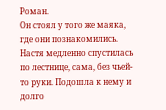Роман.
Он стоял у того же маяка, где они познакомились. Настя медленно спустилась по лестнице, сама, без чьей-то руки. Подошла к нему и долго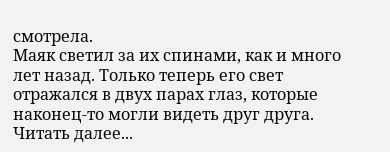смотрела.
Маяк светил за их спинами, как и много лет назад. Только теперь его свет отражался в двух парах глаз, которые наконец-то могли видеть друг друга.
Читать далее...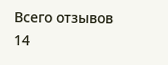Всего отзывов
14